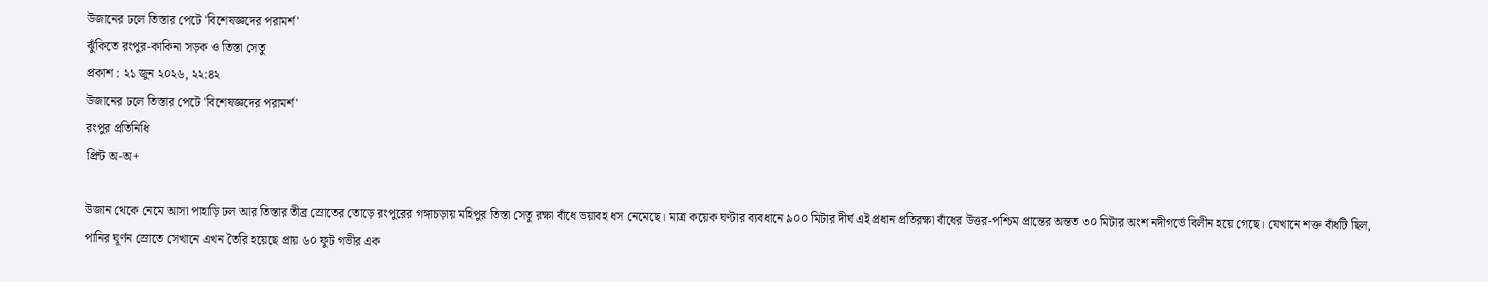উজানের ঢলে তিস্তার পেটে 'বিশেষজ্ঞদের পরামর্শ'
ঝুঁকিতে রংপুর-কাকিনা সড়ক ও তিস্তা সেতু
প্রকাশ : ২১ জুন ২০২৬, ২২:৪২
উজানের ঢলে তিস্তার পেটে 'বিশেষজ্ঞদের পরামর্শ'
রংপুর প্রতিনিধি
প্রিন্ট অ-অ+

উজান থেকে নেমে আসা পাহাড়ি ঢল আর তিস্তার তীব্র স্রোতের তোড়ে রংপুরের গঙ্গাচড়ায় মহিপুর তিস্তা সেতু রক্ষা বাঁধে ভয়াবহ ধস নেমেছে। মাত্র কয়েক ঘণ্টার ব্যবধানে ৯০০ মিটার দীর্ঘ এই প্রধান প্রতিরক্ষা বাঁধের উত্তর-পশ্চিম প্রান্তের অন্তত ৩০ মিটার অংশ নদীগর্ভে বিলীন হয়ে গেছে। যেখানে শক্ত বাঁধটি ছিল, পানির ঘূর্ণন স্রোতে সেখানে এখন তৈরি হয়েছে প্রায় ৬০ ফুট গভীর এক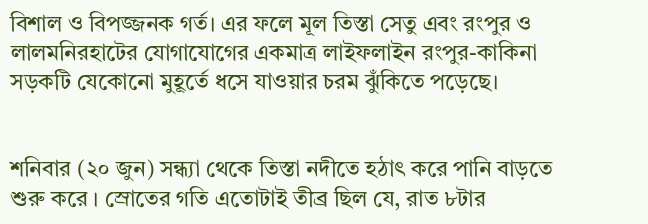বিশাল ও বিপজ্জনক গর্ত। এর ফলে মূল তিস্তা সেতু এবং রংপুর ও লালমনিরহাটের যোগাযোগের একমাত্র লাইফলাইন রংপুর-কাকিনা সড়কটি যেকোনো মুহূর্তে ধসে যাওয়ার চরম ঝুঁকিতে পড়েছে।


শনিবার (২০ জুন) সন্ধ্যা থেকে তিস্তা নদীতে হঠাৎ করে পানি বাড়তে শুরু করে । স্রোতের গতি এতোটাই তীব্র ছিল যে, রাত ৮টার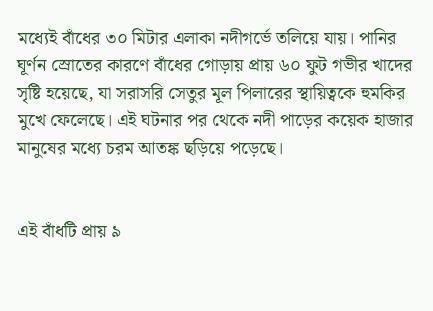মধ্যেই বাঁধের ৩০ মিটার এলাকা নদীগর্ভে তলিয়ে যায়। পানির ঘূর্ণন স্রোতের কারণে বাঁধের গোড়ায় প্রায় ৬০ ফুট গভীর খাদের সৃষ্টি হয়েছে, যা সরাসরি সেতুর মূল পিলারের স্থায়িত্বকে হুমকির মুখে ফেলেছে। এই ঘটনার পর থেকে নদী পাড়ের কয়েক হাজার মানুষের মধ্যে চরম আতঙ্ক ছড়িয়ে পড়েছে।


এই বাঁধটি প্রায় ৯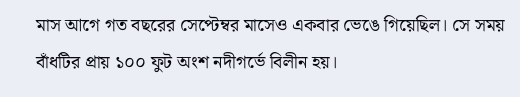মাস আগে গত বছরের সেপ্টেম্বর মাসেও একবার ভেঙে গিয়েছিল। সে সময় বাঁধটির প্রায় ১০০ ফুট অংশ নদীগর্ভে বিলীন হয়।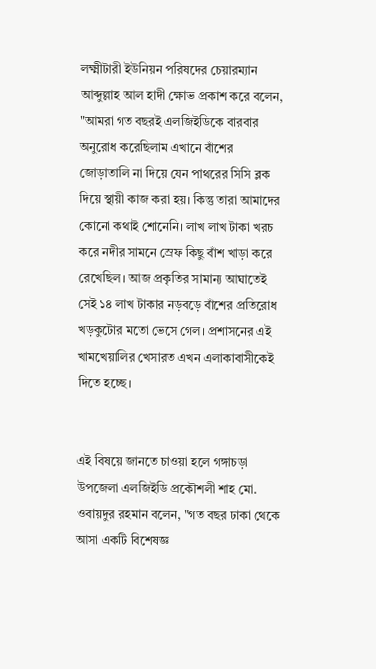লক্ষ্মীটারী ইউনিয়ন পরিষদের চেয়ারম্যান আব্দুল্লাহ আল হাদী ক্ষোভ প্রকাশ করে বলেন, "আমরা গত বছরই এলজিইডিকে বারবার অনুরোধ করেছিলাম এখানে বাঁশের জোড়াতালি না দিয়ে যেন পাথরের সিসি ব্লক দিয়ে স্থায়ী কাজ করা হয়। কিন্তু তারা আমাদের কোনো কথাই শোনেনি। লাখ লাখ টাকা খরচ করে নদীর সামনে স্রেফ কিছু বাঁশ খাড়া করে রেখেছিল। আজ প্রকৃতির সামান্য আঘাতেই সেই ১৪ লাখ টাকার নড়বড়ে বাঁশের প্রতিরোধ খড়কুটোর মতো ভেসে গেল। প্রশাসনের এই খামখেয়ালির খেসারত এখন এলাকাবাসীকেই দিতে হচ্ছে।


এই বিষয়ে জানতে চাওয়া হলে গঙ্গাচড়া উপজেলা এলজিইডি প্রকৌশলী শাহ মো. ওবায়দুর রহমান বলেন, "গত বছর ঢাকা থেকে আসা একটি বিশেষজ্ঞ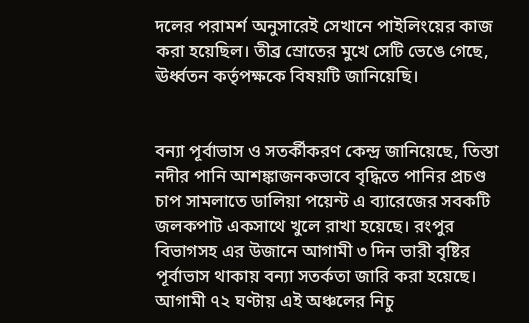দলের পরামর্শ অনুসারেই সেখানে পাইলিংয়ের কাজ করা হয়েছিল। তীব্র স্রোতের মুখে সেটি ভেঙে গেছে, ঊর্ধ্বতন কর্তৃপক্ষকে বিষয়টি জানিয়েছি।


বন্যা পূর্বাভাস ও সতর্কীকরণ কেন্দ্র জানিয়েছে, তিস্তা নদীর পানি আশঙ্কাজনকভাবে বৃদ্ধিতে পানির প্রচণ্ড চাপ সামলাতে ডালিয়া পয়েন্ট এ ব্যারেজের সবকটি জলকপাট একসাথে খুলে রাখা হয়েছে। রংপুর বিভাগসহ এর উজানে আগামী ৩ দিন ভারী বৃষ্টির পূর্বাভাস থাকায় বন্যা সতর্কতা জারি করা হয়েছে। আগামী ৭২ ঘণ্টায় এই অঞ্চলের নিচু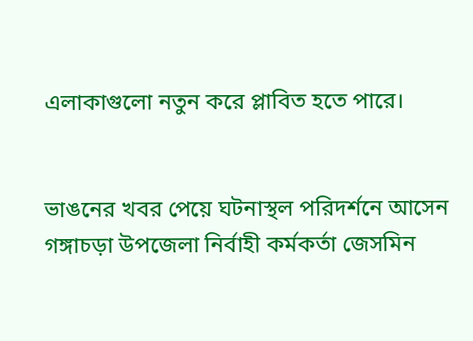এলাকাগুলো নতুন করে প্লাবিত হতে পারে।


ভাঙনের খবর পেয়ে ঘটনাস্থল পরিদর্শনে আসেন গঙ্গাচড়া উপজেলা নির্বাহী কর্মকর্তা জেসমিন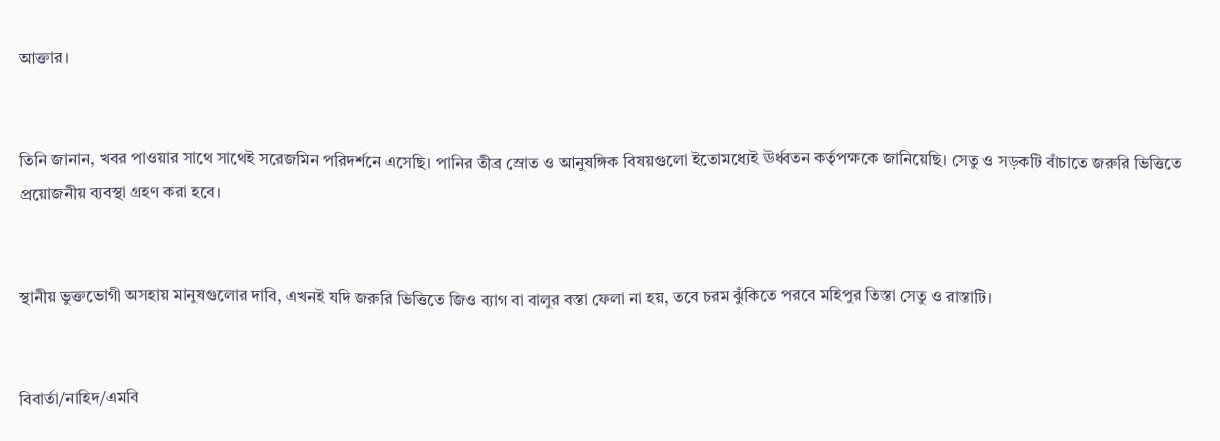আক্তার।


তিনি জানান, খবর পাওয়ার সাথে সাথেই সরেজমিন পরিদর্শনে এসেছি। পানির তীব্র স্রোত ও আনুষঙ্গিক বিষয়গুলো ইতোমধ্যেই ঊর্ধ্বতন কর্তৃপক্ষকে জানিয়েছি। সেতু ও সড়কটি বাঁচাতে জরুরি ভিত্তিতে প্রয়োজনীয় ব্যবস্থা গ্রহণ করা হবে।


স্থানীয় ভুক্তভোগী অসহায় মানুষগুলোর দাবি, এখনই যদি জরুরি ভিত্তিতে জিও ব্যাগ বা বালুর বস্তা ফেলা না হয়, তবে চরম ঝুঁকিতে পরবে মহিপুর তিস্তা সেতু ও রাস্তাটি।


বিবার্তা/নাহিদ/এমবি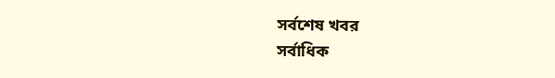সর্বশেষ খবর
সর্বাধিক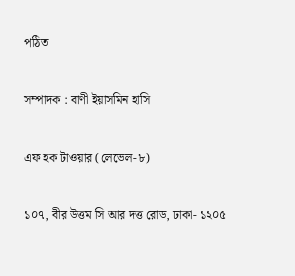পঠিত

সম্পাদক : বাণী ইয়াসমিন হাসি

এফ হক টাওয়ার (লেভেল-৮)

১০৭, বীর উত্তম সি আর দত্ত রোড, ঢাকা- ১২০৫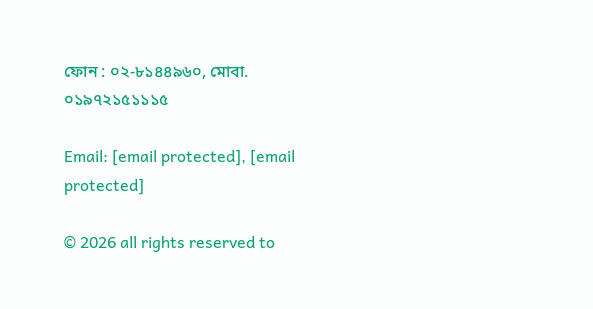ফোন : ০২-৮১৪৪৯৬০, মোবা. ০১৯৭২১৫১১১৫

Email: [email protected], [email protected]

© 2026 all rights reserved to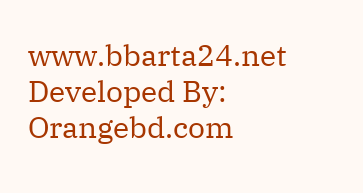www.bbarta24.net Developed By: Orangebd.com